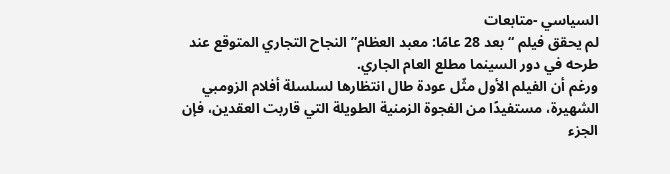السياسي -متابعات
لم يحقق فيلم “بعد 28 عامًا: معبد العظام” النجاح التجاري المتوقع عند طرحه في دور السينما مطلع العام الجاري.
ورغم أن الفيلم الأول مثّل عودة طال انتظارها لسلسلة أفلام الزومبي الشهيرة، مستفيدًا من الفجوة الزمنية الطويلة التي قاربت العقدين، فإن الجزء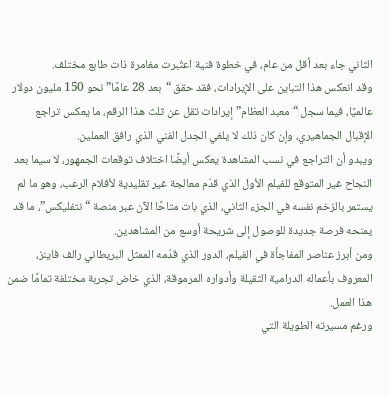الثاني جاء بعد أقل من عام، في خطوة فنية اعتُبرت مغامرة ذات طابع مختلف.
وقد انعكس هذا التباين على الإيرادات، فقد حقق “بعد 28 عامًا” نحو 150 مليون دولار عالميًا، فيما سجل “معبد العظام” إيرادات تقل عن ثلث هذا الرقم، ما يعكس تراجع الإقبال الجماهيري، وإن كان ذلك لا يلغي الجدل الفني الذي رافق العملين.
ويبدو أن التراجع في نسب المشاهدة يعكس أيضًا اختلاف توقعات الجمهور، لا سيما بعد النجاح غير المتوقع للفيلم الأول الذي قدّم معالجة غير تقليدية لأفلام الرعب، وهو ما لم يستمر بالزخم نفسه في الجزء الثاني، الذي بات متاحًا الآن عبر منصة “نتفليكس”، ما قد يمنحه فرصة جديدة للوصول إلى شريحة أوسع من المشاهدين.
ومن أبرز عناصر المفاجأة في الفيلم، الدور الذي قدّمه الممثل البريطاني رالف فاينز، المعروف بأعماله الدرامية الثقيلة وأدواره المرموقة، الذي خاض تجربة مختلفة تمامًا ضمن هذا العمل.
ورغم مسيرته الطويلة التي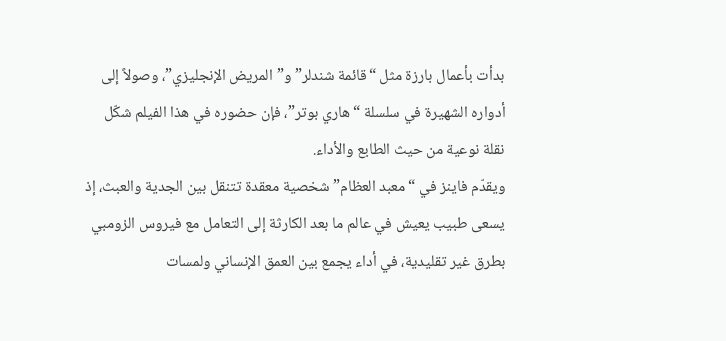بدأت بأعمال بارزة مثل “قائمة شندلر” و”المريض الإنجليزي”، وصولاً إلى أدواره الشهيرة في سلسلة “هاري بوتر”، فإن حضوره في هذا الفيلم شكّل نقلة نوعية من حيث الطابع والأداء.
ويقدّم فاينز في “معبد العظام” شخصية معقدة تتنقل بين الجدية والعبث، إذ يسعى طبيب يعيش في عالم ما بعد الكارثة إلى التعامل مع فيروس الزومبي بطرق غير تقليدية، في أداء يجمع بين العمق الإنساني ولمسات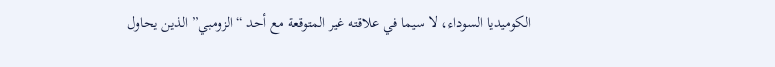الكوميديا السوداء، لا سيما في علاقته غير المتوقعة مع أحد “الزومبي” الذين يحاول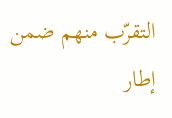التقرّب منهم ضمن إطار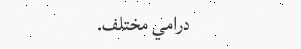درامي مختلف.